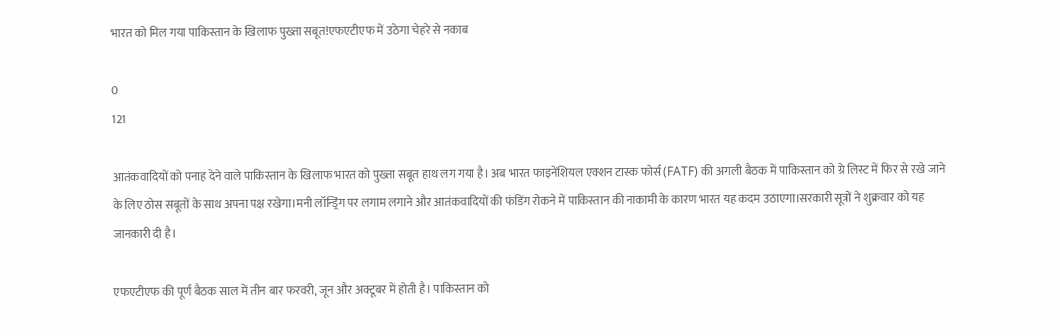भारत को मिल गया पाकिस्तान के खिलाफ पुख्ता सबूत!एफएटीएफ में उठेगा चेहरे से नकाब

0
121

आतंकवादियों को पनाह देने वाले पाकिस्तान के खिलाफ भारत को पुख्ता सबूत हाथ लग गया है। अब भारत फाइनेंशियल एक्शन टास्क फोर्स (FATF) की अगली बैठक में पाकिस्तान को ग्रे लिस्ट में फिर से रखे जाने के लिए ठोस सबूतों के साथ अपना पक्ष रखेगा।मनी लॉन्ड्रिंग पर लगाम लगाने और आतंकवादियों की फंडिंग रोकने में पाकिस्तान की नाकामी के कारण भारत यह कदम उठाएगा।सरकारी सूत्रों ने शुक्रवार को यह जानकारी दी है।

एफएटीएफ की पूर्ण बैठक साल में तीन बार फरवरी, जून और अक्टूबर में होती है। पाकिस्तान को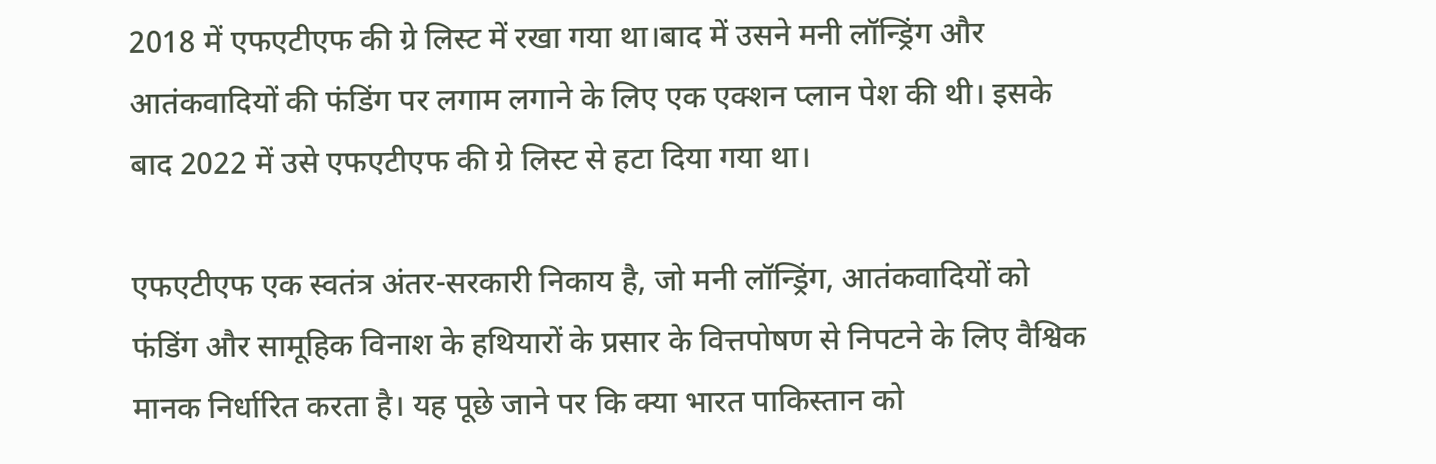2018 में एफएटीएफ की ग्रे लिस्ट में रखा गया था।बाद में उसने मनी लॉन्ड्रिंग और आतंकवादियों की फंडिंग पर लगाम लगाने के लिए एक एक्शन प्लान पेश की थी। इसके बाद 2022 में उसे एफएटीएफ की ग्रे लिस्ट से हटा दिया गया था।

एफएटीएफ एक स्वतंत्र अंतर-सरकारी निकाय है, जो मनी लॉन्ड्रिंग, आतंकवादियों को फंडिंग और सामूहिक विनाश के हथियारों के प्रसार के वित्तपोषण से निपटने के लिए वैश्विक मानक निर्धारित करता है। यह पूछे जाने पर कि क्या भारत पाकिस्तान को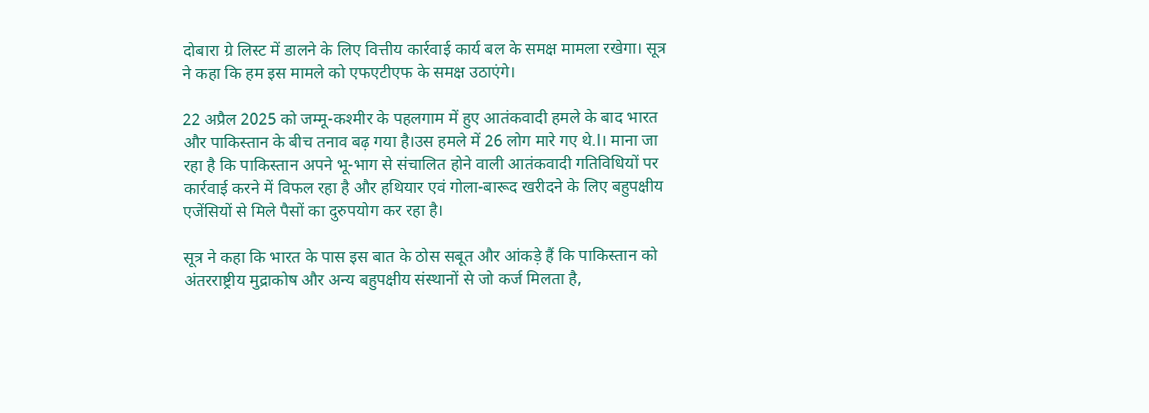दोबारा ग्रे लिस्ट में डालने के लिए वित्तीय कार्रवाई कार्य बल के समक्ष मामला रखेगा। सूत्र ने कहा कि हम इस मामले को एफएटीएफ के समक्ष उठाएंगे।

22 अप्रैल 2025 को जम्मू-कश्मीर के पहलगाम में हुए आतंकवादी हमले के बाद भारत और पाकिस्तान के बीच तनाव बढ़ गया है।उस हमले में 26 लोग मारे गए थे.l। माना जा रहा है कि पाकिस्तान अपने भू-भाग से संचालित होने वाली आतंकवादी गतिविधियों पर कार्रवाई करने में विफल रहा है और हथियार एवं गोला-बारूद खरीदने के लिए बहुपक्षीय एजेंसियों से मिले पैसों का दुरुपयोग कर रहा है।

सूत्र ने कहा कि भारत के पास इस बात के ठोस सबूत और आंकड़े हैं कि पाकिस्तान को अंतरराष्ट्रीय मुद्राकोष और अन्य बहुपक्षीय संस्थानों से जो कर्ज मिलता है,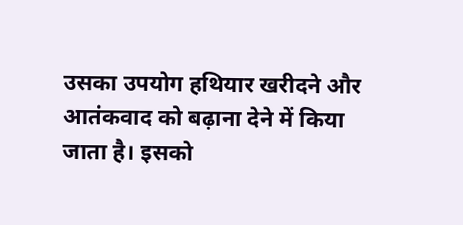उसका उपयोग हथियार खरीदने और आतंकवाद को बढ़ाना देने में किया जाता है। इसको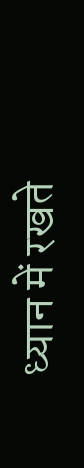ध्यान में रखते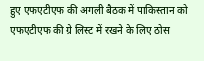हुए एफएटीएफ की अगली बैठक में पाकिस्तान को एफएटीएफ की ग्रे लिस्ट में रखने के लिए ठोस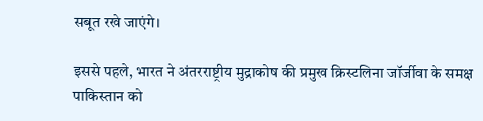सबूत रखे जाएंगे।

इससे पहले, भारत ने अंतरराष्ट्रीय मुद्राकोष की प्रमुख क्रिस्टलिना जॉर्जीवा के समक्ष पाकिस्तान को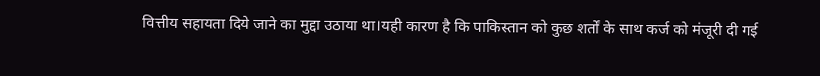वित्तीय सहायता दिये जाने का मुद्दा उठाया था।यही कारण है कि पाकिस्तान को कुछ शर्तों के साथ कर्ज को मंजूरी दी गई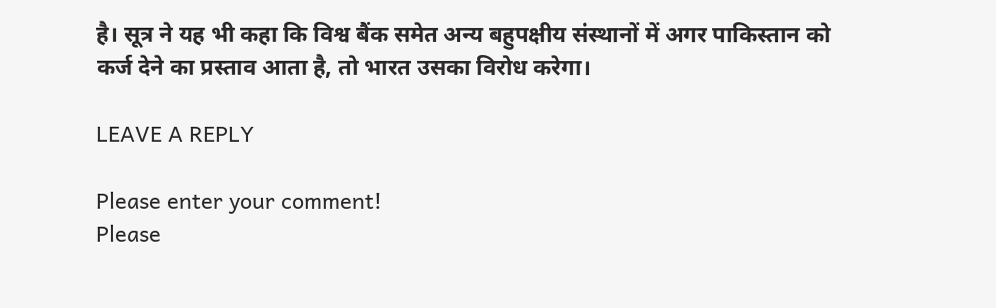है। सूत्र ने यह भी कहा कि विश्व बैंक समेत अन्य बहुपक्षीय संस्थानों में अगर पाकिस्तान को कर्ज देने का प्रस्ताव आता है, तो भारत उसका विरोध करेगा।

LEAVE A REPLY

Please enter your comment!
Please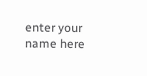enter your name here